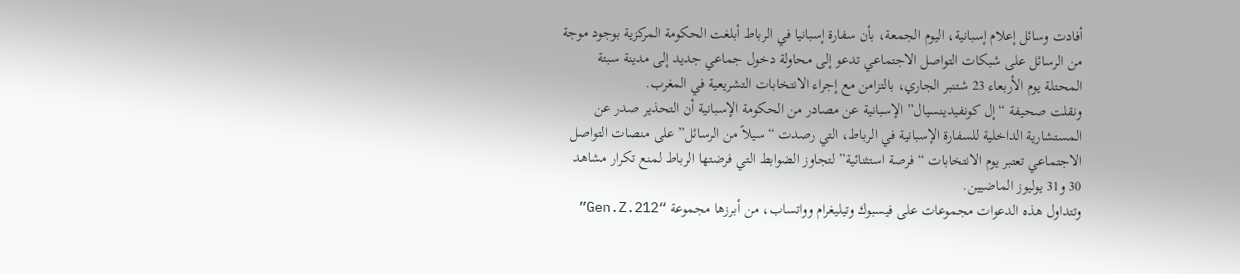أفادت وسائل إعلام إسبانية، اليوم الجمعة، بأن سفارة إسبانيا في الرباط أبلغت الحكومة المركزية بوجود موجة من الرسائل على شبكات التواصل الاجتماعي تدعو إلى محاولة دخول جماعي جديد إلى مدينة سبتة المحتلة يوم الأربعاء 23 شتنبر الجاري، بالتزامن مع إجراء الانتخابات التشريعية في المغرب.
ونقلت صحيفة “إل كونفيدينسيال” الإسبانية عن مصادر من الحكومة الإسبانية أن التحذير صدر عن المستشارية الداخلية للسفارة الإسبانية في الرباط، التي رصدت “سيلاً من الرسائل” على منصات التواصل الاجتماعي تعتبر يوم الانتخابات “فرصة استثنائية” لتجاوز الضوابط التي فرضتها الرباط لمنع تكرار مشاهد 30 و31 يوليوز الماضيين.
وتتداول هذه الدعوات مجموعات على فيسبوك وتيليغرام وواتساب، من أبرزها مجموعة “Gen.Z.212”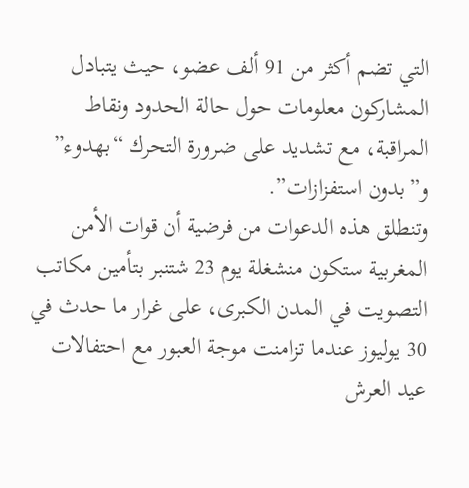التي تضم أكثر من 91 ألف عضو، حيث يتبادل المشاركون معلومات حول حالة الحدود ونقاط المراقبة، مع تشديد على ضرورة التحرك “بهدوء” و”بدون استفزازات”.
وتنطلق هذه الدعوات من فرضية أن قوات الأمن المغربية ستكون منشغلة يوم 23 شتنبر بتأمين مكاتب التصويت في المدن الكبرى، على غرار ما حدث في 30 يوليوز عندما تزامنت موجة العبور مع احتفالات عيد العرش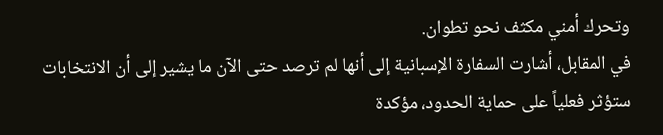وتحرك أمني مكثف نحو تطوان.
في المقابل، أشارت السفارة الإسبانية إلى أنها لم ترصد حتى الآن ما يشير إلى أن الانتخابات ستؤثر فعلياً على حماية الحدود، مؤكدة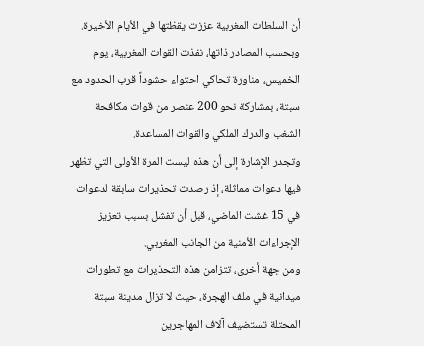أن السلطات المغربية عززت يقظتها في الأيام الأخيرة.
وبحسب المصادر ذاتها، نفذت القوات المغربية، يوم الخميس، مناورة تحاكي احتواء حشوداً قرب الحدود مع سبتة، بمشاركة نحو 200 عنصر من قوات مكافحة الشغب والدرك الملكي والقوات المساعدة.
وتجدر الإشارة إلى أن هذه ليست المرة الأولى التي تظهر فيها دعوات مماثلة، إذ رصدت تحذيرات سابقة لدعوات في 15 غشت الماضي، قبل أن تفشل بسبب تعزيز الإجراءات الأمنية من الجانب المغربي.
ومن جهة أخرى، تتزامن هذه التحذيرات مع تطورات ميدانية في ملف الهجرة، حيث لا تزال مدينة سبتة المحتلة تستضيف آلاف المهاجرين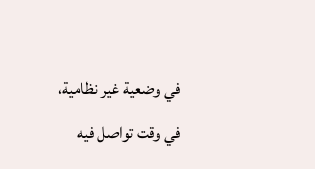في وضعية غير نظامية، في وقت تواصل فيه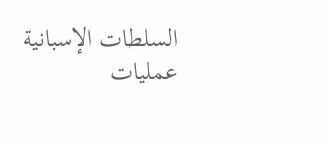السلطات الإسبانية عمليات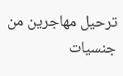ترحيل مهاجرين من جنسيات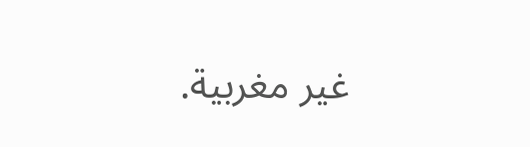غير مغربية.